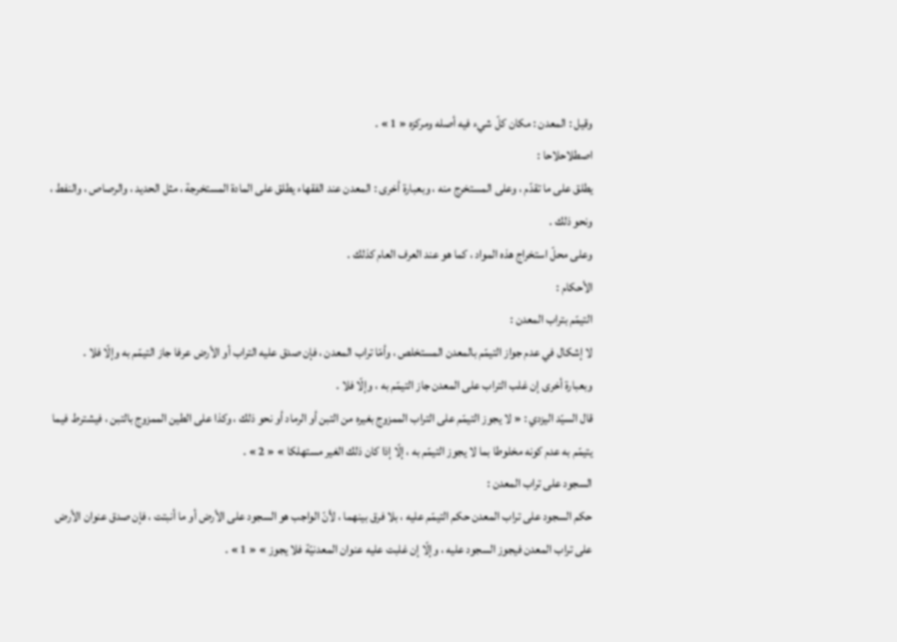وقيل : المعدن : مكان كلّ شيء فيه أصله ومركزه « 1 » .
اصطلاحلاحا :
يطلق على ما تقدّم ، وعلى المستخرج منه ، وبعبارة أخرى : المعدن عند الفقهاء يطلق على المادة المستخرجة ، مثل الحديد ، والرصاص ، والنفط ، ونحو ذلك .
وعلى محلّ استخراج هذه المواد ، كما هو عند العرف العام كذلك .
الأحكام :
التيمّم بتراب المعدن :
لا إشكال في عدم جواز التيمّم بالمعدن المستخلص ، وأمّا تراب المعدن ، فإن صدق عليه التراب أو الأرض عرفا جاز التيمّم به وإلّا فلا .
وبعبارة أخرى إن غلب التراب على المعدن جاز التيمّم به ، وإلّا فلا .
قال السيّد اليزدي : « لا يجوز التيمّم على التراب الممزوج بغيره من التبن أو الرماد أو نحو ذلك ، وكذا على الطين الممزوج بالتبن ، فيشترط فيما يتيمّم به عدم كونه مخلوطا بما لا يجوز التيمّم به ، إلّا إذا كان ذلك الغير مستهلكا » « 2 » .
السجود على تراب المعدن :
حكم السجود على تراب المعدن حكم التيمّم عليه ، بلا فرق بينهما ، لأنّ الواجب هو السجود على الأرض أو ما أنبتت ، فإن صدق عنوان الأرض على تراب المعدن فيجوز السجود عليه ، وإلّا إن غلبت عليه عنوان المعدنيّة فلا يجوز » « 1 » .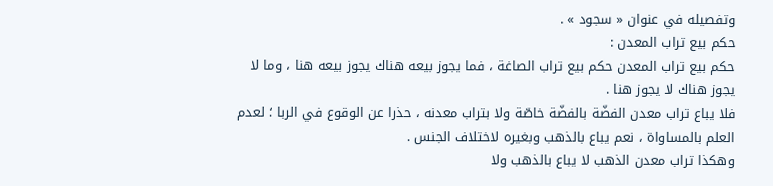وتفصيله في عنوان « سجود » .
حكم بيع تراب المعدن :
حكم بيع تراب المعدن حكم بيع تراب الصاغة ، فما يجوز بيعه هناك يجوز بيعه هنا ، وما لا يجوز هناك لا يجوز هنا .
فلا يباع تراب معدن الفضّة بالفضّة خاصّة ولا بتراب معدنه ، حذرا عن الوقوع في الربا ؛ لعدم العلم بالمساواة ، نعم يباع بالذهب وبغيره لاختلاف الجنس .
وهكذا تراب معدن الذهب لا يباع بالذهب ولا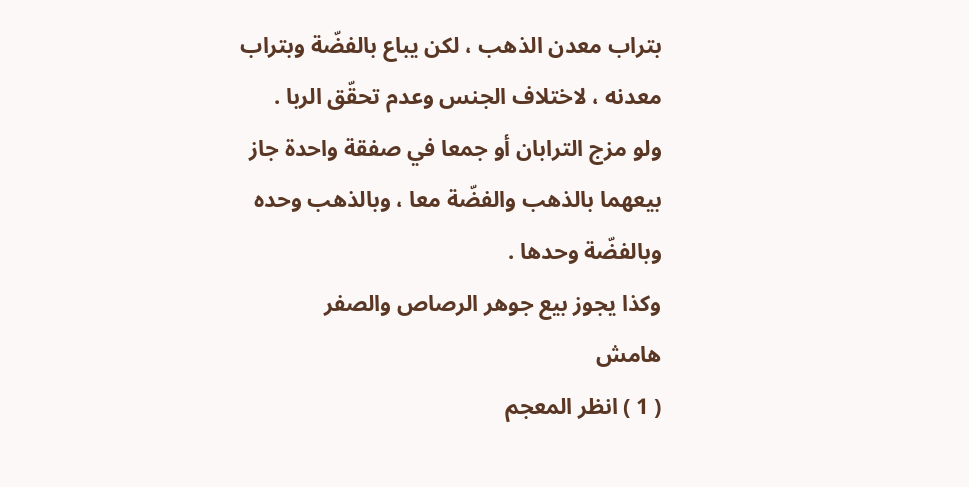بتراب معدن الذهب ، لكن يباع بالفضّة وبتراب معدنه ، لاختلاف الجنس وعدم تحقّق الربا .
ولو مزج الترابان أو جمعا في صفقة واحدة جاز بيعهما بالذهب والفضّة معا ، وبالذهب وحده وبالفضّة وحدها .
وكذا يجوز بيع جوهر الرصاص والصفر
هامش
( 1 ) انظر المعجم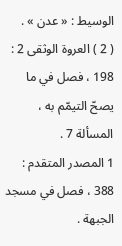الوسيط : « عدن » .
( 2 ) العروة الوثقى 2 : 198 ، فصل في ما يصحّ التيمّم به ، المسألة 7 .
1 المصدر المتقدم : 388 ، فصل في مسجد الجبهة .